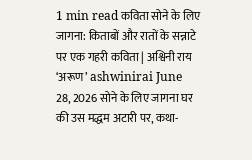1 min read कविता सोने के लिए जागना: किताबों और रातों के सन्नाटे पर एक गहरी कविता | अश्विनी राय ‘अरूण’ ashwinirai June 28, 2026 सोने के लिए जागना घर की उस मद्धम अटारी पर, कथा-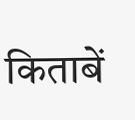किताबें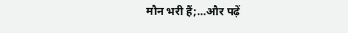मौन भरी हैं;...और पढ़ें